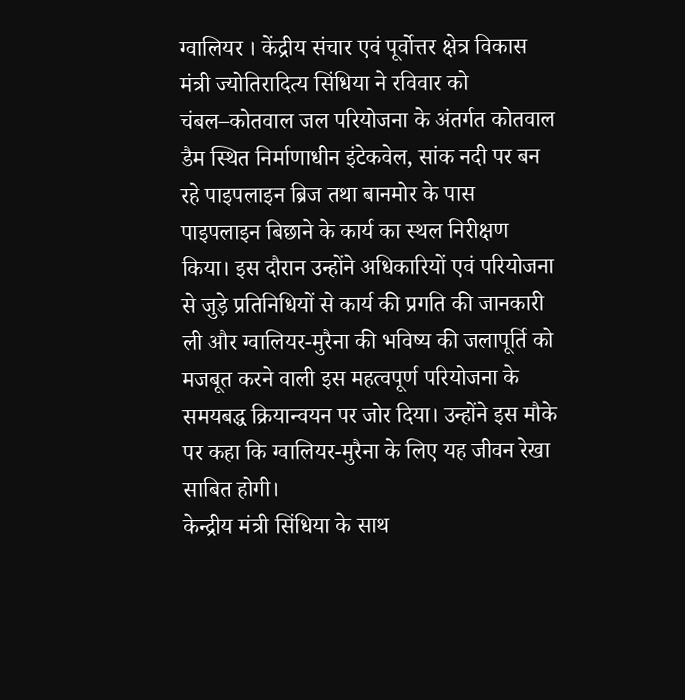ग्वालियर । केंद्रीय संचार एवं पूर्वोत्तर क्षेत्र विकास मंत्री ज्योतिरादित्य सिंधिया ने रविवार को चंबल–कोतवाल जल परियोजना के अंतर्गत कोतवाल डैम स्थित निर्माणाधीन इंटेकवेल, सांक नदी पर बन रहे पाइपलाइन ब्रिज तथा बानमोर के पास पाइपलाइन बिछाने के कार्य का स्थल निरीक्षण किया। इस दौरान उन्होंने अधिकारियों एवं परियोजना से जुड़े प्रतिनिधियों से कार्य की प्रगति की जानकारी ली और ग्वालियर-मुरैना की भविष्य की जलापूर्ति को मजबूत करने वाली इस महत्वपूर्ण परियोजना के समयबद्ध क्रियान्वयन पर जोर दिया। उन्होंने इस मौके पर कहा कि ग्वालियर-मुरैना के लिए यह जीवन रेखा साबित होगी।
केन्द्रीय मंत्री सिंधिया के साथ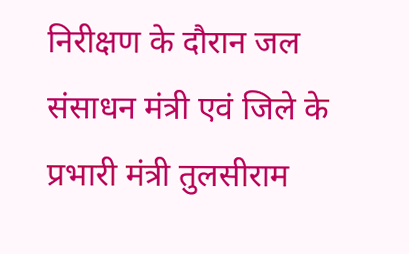निरीक्षण के दौरान जल संसाधन मंत्री एवं जिले के प्रभारी मंत्री तुलसीराम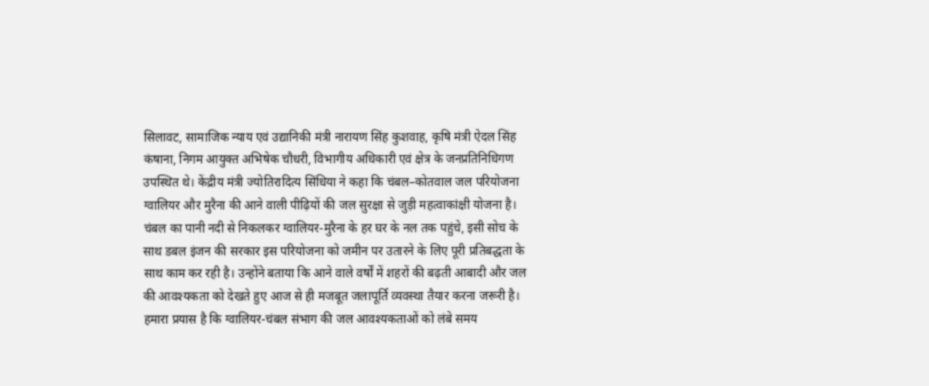सिलावट, सामाजिक न्याय एवं उद्यानिकी मंत्री नारायण सिंह कुशवाह, कृषि मंत्री ऐदल सिंह कंषाना, निगम आयुक्त अभिषेक चौधरी, विभागीय अधिकारी एवं क्षेत्र के जनप्रतिनिधिगण उपस्थित थे। केंद्रीय मंत्री ज्योतिरादित्य सिंधिया ने कहा कि चंबल–कोतवाल जल परियोजना ग्वालियर और मुरैना की आने वाली पीढ़ियों की जल सुरक्षा से जुड़ी महत्वाकांक्षी योजना है। चंबल का पानी नदी से निकलकर ग्वालियर-मुरैना के हर घर के नल तक पहुंचे, इसी सोच के साथ डबल इंजन की सरकार इस परियोजना को जमीन पर उतारने के लिए पूरी प्रतिबद्धता के साथ काम कर रही है। उन्होंने बताया कि आने वाले वर्षों में शहरों की बढ़ती आबादी और जल की आवश्यकता को देखते हुए आज से ही मजबूत जलापूर्ति व्यवस्था तैयार करना जरूरी है। हमारा प्रयास है कि ग्वालियर-चंबल संभाग की जल आवश्यकताओं को लंबे समय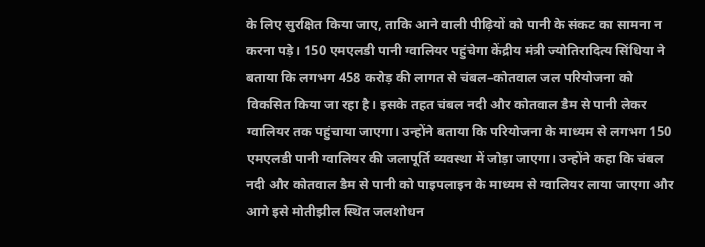के लिए सुरक्षित किया जाए, ताकि आने वाली पीढ़ियों को पानी के संकट का सामना न करना पड़े। 150 एमएलडी पानी ग्वालियर पहुंचेगा केंद्रीय मंत्री ज्योतिरादित्य सिंधिया ने बताया कि लगभग 458 करोड़ की लागत से चंबल–कोतवाल जल परियोजना को विकसित किया जा रहा है। इसके तहत चंबल नदी और कोतवाल डैम से पानी लेकर ग्वालियर तक पहुंचाया जाएगा। उन्होंने बताया कि परियोजना के माध्यम से लगभग 150 एमएलडी पानी ग्वालियर की जलापूर्ति व्यवस्था में जोड़ा जाएगा। उन्होंने कहा कि चंबल नदी और कोतवाल डैम से पानी को पाइपलाइन के माध्यम से ग्वालियर लाया जाएगा और आगे इसे मोतीझील स्थित जलशोधन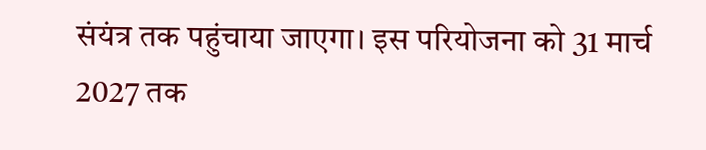संयंत्र तक पहुंचाया जाएगा। इस परियोजना को 31 मार्च 2027 तक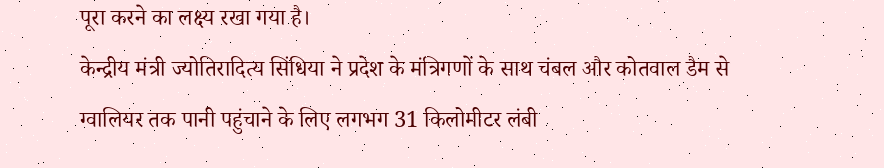पूरा करने का लक्ष्य रखा गया है।
केन्द्रीय मंत्री ज्योतिरादित्य सिंधिया ने प्रदेश के मंत्रिगणों के साथ चंबल और कोतवाल डैम से ग्वालियर तक पानी पहुंचाने के लिए लगभग 31 किलोमीटर लंबी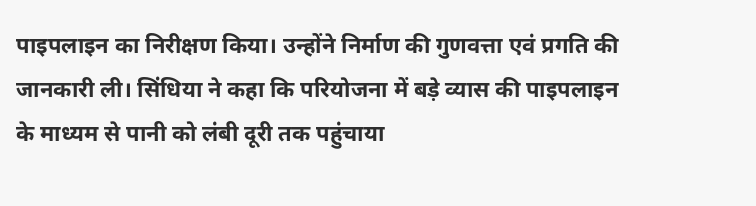पाइपलाइन का निरीक्षण किया। उन्होंने निर्माण की गुणवत्ता एवं प्रगति की जानकारी ली। सिंधिया ने कहा कि परियोजना में बड़े व्यास की पाइपलाइन के माध्यम से पानी को लंबी दूरी तक पहुंचाया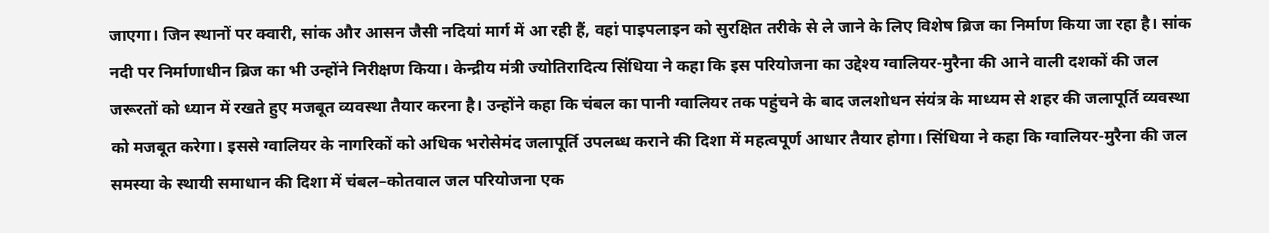जाएगा। जिन स्थानों पर क्वारी, सांक और आसन जैसी नदियां मार्ग में आ रही हैं, वहां पाइपलाइन को सुरक्षित तरीके से ले जाने के लिए विशेष ब्रिज का निर्माण किया जा रहा है। सांक नदी पर निर्माणाधीन ब्रिज का भी उन्होंने निरीक्षण किया। केन्द्रीय मंत्री ज्योतिरादित्य सिंधिया ने कहा कि इस परियोजना का उद्देश्य ग्वालियर-मुरैना की आने वाली दशकों की जल जरूरतों को ध्यान में रखते हुए मजबूत व्यवस्था तैयार करना है। उन्होंने कहा कि चंबल का पानी ग्वालियर तक पहुंचने के बाद जलशोधन संयंत्र के माध्यम से शहर की जलापूर्ति व्यवस्था को मजबूत करेगा। इससे ग्वालियर के नागरिकों को अधिक भरोसेमंद जलापूर्ति उपलब्ध कराने की दिशा में महत्वपूर्ण आधार तैयार होगा। सिंधिया ने कहा कि ग्वालियर-मुरैना की जल समस्या के स्थायी समाधान की दिशा में चंबल–कोतवाल जल परियोजना एक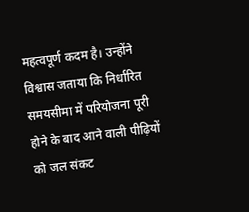महत्वपूर्ण कदम है। उन्होंने विश्वास जताया कि निर्धारित समयसीमा में परियोजना पूरी होने के बाद आने वाली पीढ़ियों को जल संकट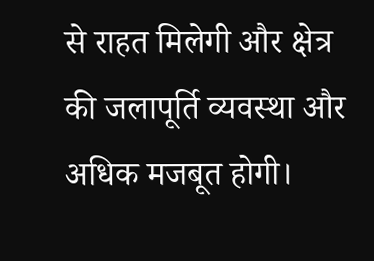से राहत मिलेगी और क्षेत्र की जलापूर्ति व्यवस्था और अधिक मजबूत होगी।